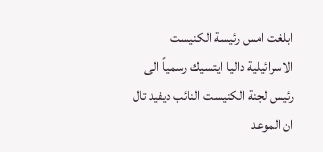ابلغت امس رئيسة الكنيست الاسرائيلية داليا ايتسيك رسمياً الى رئيس لجنة الكنيست النائب ديفيد تال ان الموعد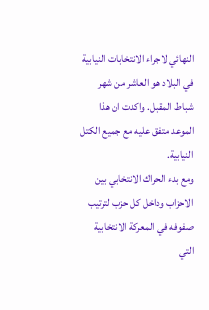النهائي لاجراء الانتخابات النيابية في البلاد هو العاشر من شهر شباط المقبل. واكدت ان هذا الموعد متفق عليه مع جميع الكتل النيابية.
ومع بدء الحراك الانتخابي بين الاحزاب وداخل كل حزب لترتيب صفوفه في المعركة الانتخابية التي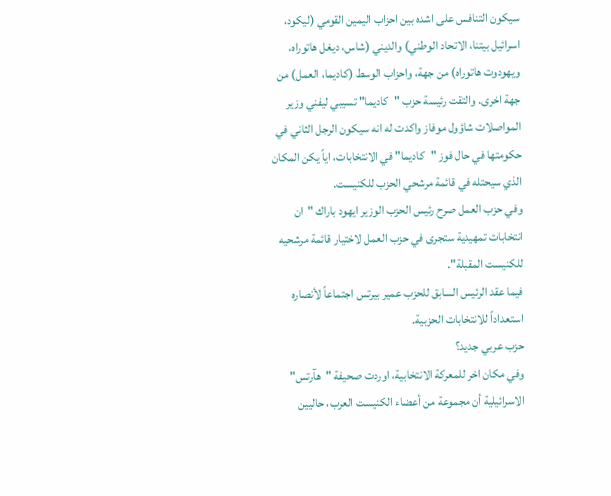سيكون التنافس على اشده بين احزاب اليمين القومي (ليكود، اسرائيل بيتنا، الاتحاد الوطني) والديني (شاس، ديغل هاتوراه، ويهودوت هاتوراه) من جهة، واحزاب الوسط (كاديما، العمل) من جهة اخرى. والتقت رئيسة حزب "كاديما" تسيبي ليفني وزير المواصلات شاؤول موفاز واكدت له انه سيكون الرجل الثاني في حكومتها في حال فوز "كاديما" في الانتخابات، اياً يكن المكان الذي سيحتله في قائمة مرشحي الحزب للكنيست.
وفي حزب العمل صرح رئيس الحزب الوزير ايهود باراك "ان انتخابات تمهيدية ستجرى في حزب العمل لاختيار قائمة مرشحيه للكنيست المقبلة".
فيما عقد الرئيس السابق للحزب عمير بيرتس اجتماعاً لأنصاره استعداداً للانتخابات الحزبية.
حزب عربي جديد؟
وفي مكان اخر للمعركة الانتخابية، اوردت صحيفة "هآرتس" الاسرائيلية أن مجموعة من أعضاء الكنيست العرب، حاليين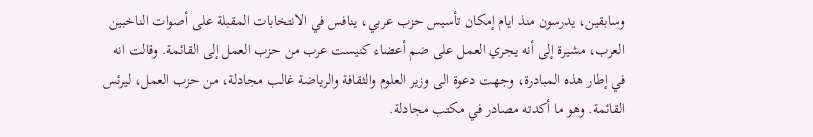وسابقين، يدرسون منذ ايام إمكان تأسيس حزب عربي، ينافس في الانتخابات المقبلة على أصوات الناخبين العرب، مشيرة إلى أنه يجري العمل على ضم أعضاء كنيست عرب من حزب العمل إلى القائمة. وقالت انه في إطار هذه المبادرة، وجهت دعوة الى وزير العلوم والثقافة والرياضة غالب مجادلة، من حزب العمل، ليرئس القائمة. وهو ما أكدته مصادر في مكتب مجادلة.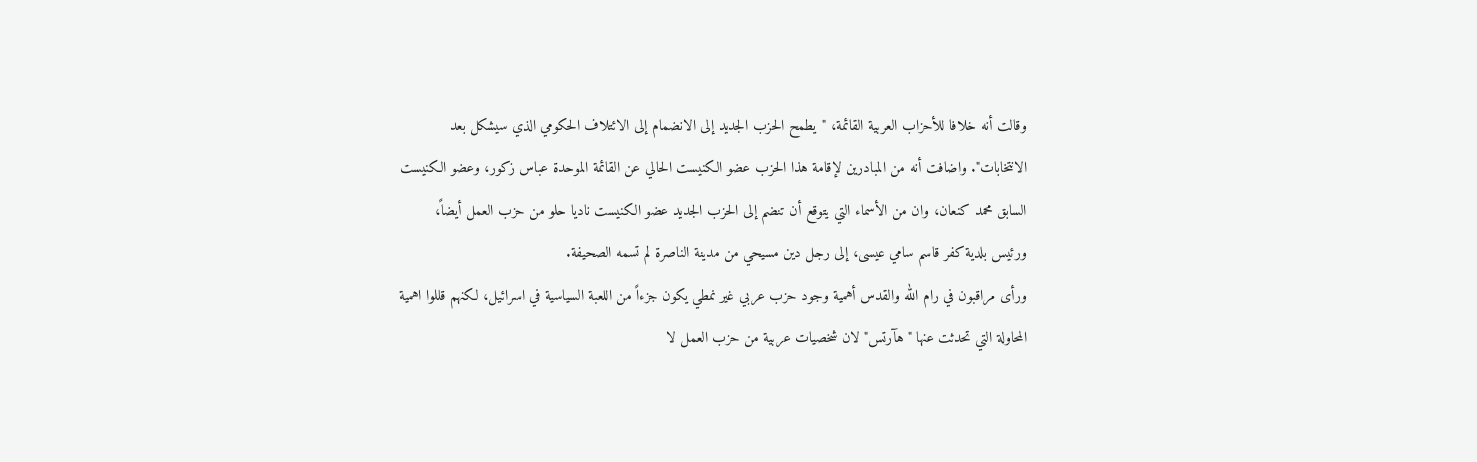وقالت أنه خلافا للأحزاب العربية القائمة، "يطمح الحزب الجديد إلى الانضمام إلى الائتلاف الحكومي الذي سيشكل بعد الانتخابات". واضافت أنه من المبادرين لإقامة هذا الحزب عضو الكنيست الحالي عن القائمة الموحدة عباس زكور، وعضو الكنيست السابق محمد كنعان، وان من الأسماء التي يتوقع أن تنضم إلى الحزب الجديد عضو الكنيست ناديا حلو من حزب العمل أيضاً، ورئيس بلدية كفر قاسم سامي عيسى، إلى رجل دين مسيحي من مدينة الناصرة لم تسمه الصحيفة.
ورأى مراقبون في رام الله والقدس أهمية وجود حزب عربي غير نمطي يكون جزءاً من اللعبة السياسية في اسرائيل، لكنهم قللوا اهمية المحاولة التي تحدثت عنها "هآرتس" لان شخصيات عربية من حزب العمل لا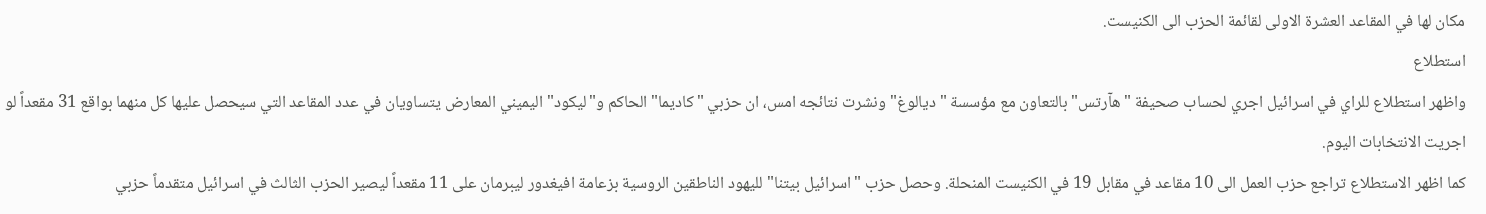مكان لها في المقاعد العشرة الاولى لقائمة الحزب الى الكنيست.
استطلاع
واظهر استطلاع للراي في اسرائيل اجري لحساب صحيفة "هآرتس" بالتعاون مع مؤسسة "ديالوغ" ونشرت نتائجه امس، ان حزبي "كاديما" الحاكم و"ليكود" اليميني المعارض يتساويان في عدد المقاعد التي سيحصل عليها كل منهما بواقع 31 مقعداً لو اجريت الانتخابات اليوم.
كما اظهر الاستطلاع تراجع حزب العمل الى 10 مقاعد في مقابل 19 في الكنيست المنحلة. وحصل حزب "اسرائيل بيتنا" لليهود الناطقين الروسية بزعامة افيغدور ليبرمان على 11 مقعداً ليصير الحزب الثالث في اسرائيل متقدماً حزبي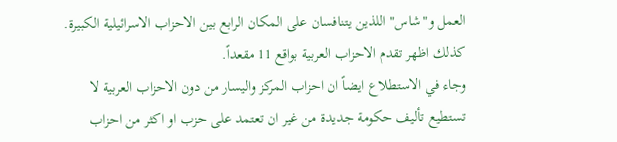العمل و"شاس" اللذين يتنافسان على المكان الرابع بين الاحزاب الاسرائيلية الكبيرة. كذلك اظهر تقدم الاحزاب العربية بواقع 11 مقعداً.
وجاء في الاستطلاع ايضاً ان احزاب المركز واليسار من دون الاحزاب العربية لا تستطيع تأليف حكومة جديدة من غير ان تعتمد على حزب او اكثر من احزاب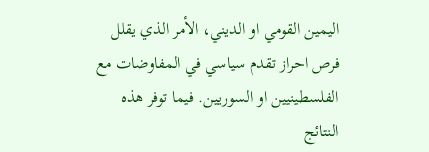اليمين القومي او الديني، الأمر الذي يقلل فرص احراز تقدم سياسي في المفاوضات مع الفلسطينيين او السوريين. فيما توفر هذه النتائج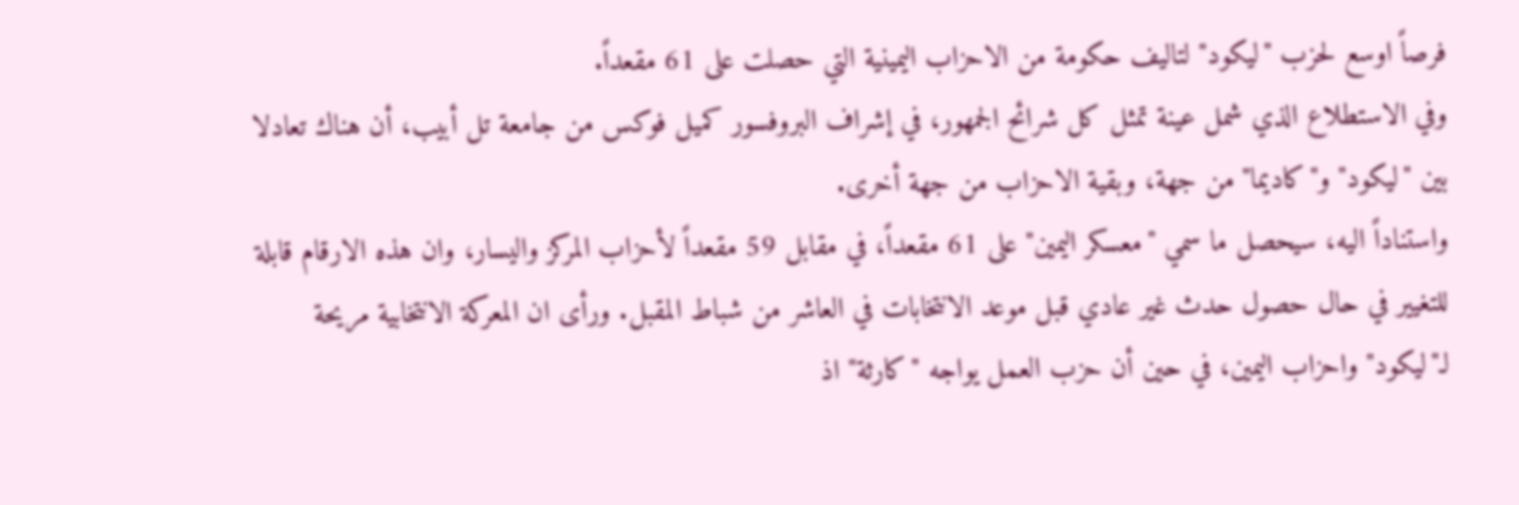فرصاً اوسع لحزب "ليكود" لتاليف حكومة من الاحزاب اليمينية التي حصلت على 61 مقعداً.
وفي الاستطلاع الذي شمل عينة تمثل كل شرائح الجمهور، في إشراف البروفسور كميل فوكس من جامعة تل أبيب، أن هناك تعادلا بين "ليكود" و"كاديما" من جهة، وبقية الاحزاب من جهة أخرى.
واستناداً اليه، سيحصل ما سمي "معسكر اليمين" على 61 مقعداً، في مقابل 59 مقعداً لأحزاب المركز واليسار، وان هذه الارقام قابلة للتغيير في حال حصول حدث غير عادي قبل موعد الانتخابات في العاشر من شباط المقبل. ورأى ان المعركة الانتخابية مريحة لـ"ليكود" واحزاب اليمين، في حين أن حزب العمل يواجه "كارثة" اذ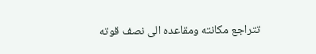تتراجع مكانته ومقاعده الى نصف قوته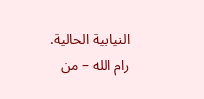النيابية الحالية.
رام الله – من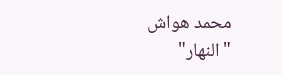محمد هواش
"النهار"